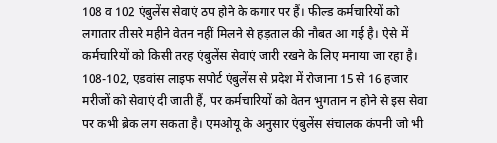108 व 102 एंबुलेंस सेवाएं ठप होने के कगार पर हैं। फील्ड कर्मचारियों को लगातार तीसरे महीने वेतन नहीं मिलने से हड़ताल की नौबत आ गई है। ऐसे में कर्मचारियों को किसी तरह एंबुलेंस सेवाएं जारी रखने के लिए मनाया जा रहा है।
108-102, एडवांस लाइफ सपोर्ट एंबुलेंस से प्रदेश में रोजाना 15 से 16 हजार मरीजों को सेवाएं दी जाती हैं, पर कर्मचारियों को वेतन भुगतान न होने से इस सेवा पर कभी ब्रेक लग सकता है। एमओयू के अनुसार एंबुलेंस संचालक कंपनी जो भी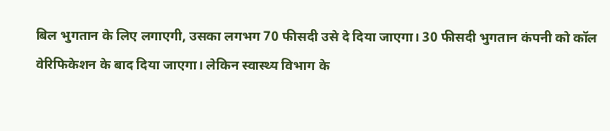बिल भुगतान के लिए लगाएगी, उसका लगभग 70 फीसदी उसे दे दिया जाएगा। 30 फीसदी भुगतान कंपनी को कॉल वेरिफिकेशन के बाद दिया जाएगा। लेकिन स्वास्थ्य विभाग के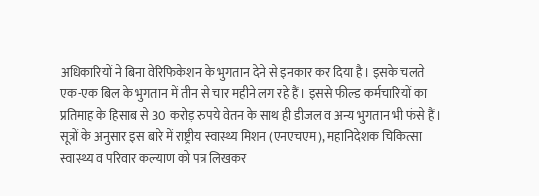अधिकारियों ने बिना वेरिफिकेशन के भुगतान देने से इनकार कर दिया है। इसके चलते एक-एक बिल के भुगतान में तीन से चार महीने लग रहे हैं। इससे फील्ड कर्मचारियों का प्रतिमाह के हिसाब से 30 करोड़ रुपये वेतन के साथ ही डीजल व अन्य भुगतान भी फंसे हैं।
सूत्रों के अनुसार इस बारे में राष्ट्रीय स्वास्थ्य मिशन (एनएचएम), महानिदेशक चिकित्सा स्वास्थ्य व परिवार कल्याण को पत्र लिखकर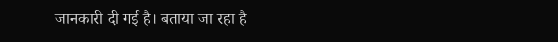जानकारी दी गई है। बताया जा रहा है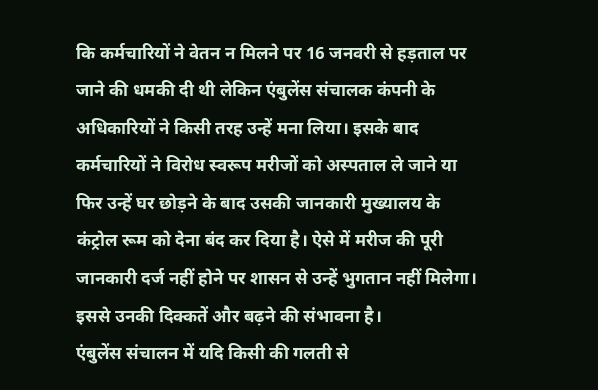कि कर्मचारियों ने वेतन न मिलने पर 16 जनवरी से हड़ताल पर जाने की धमकी दी थी लेकिन एंबुलेंस संचालक कंपनी के अधिकारियों ने किसी तरह उन्हें मना लिया। इसके बाद कर्मचारियों ने विरोध स्वरूप मरीजों को अस्पताल ले जाने या फिर उन्हें घर छोड़ने के बाद उसकी जानकारी मुख्यालय के कंट्रोल रूम को देना बंद कर दिया है। ऐसे में मरीज की पूरी जानकारी दर्ज नहीं होने पर शासन से उन्हें भुगतान नहीं मिलेगा। इससे उनकी दिक्कतें और बढ़ने की संभावना है।
एंबुलेंस संचालन में यदि किसी की गलती से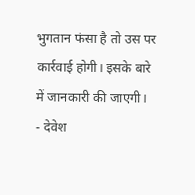भुगतान फंसा है तो उस पर कार्रवाई होगी। इसके बारे में जानकारी की जाएगी।
- देवेश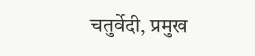चतुर्वेदी, प्रमुख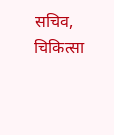सचिव, चिकित्सा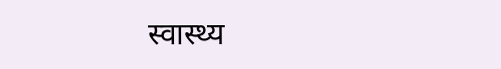स्वास्थ्य